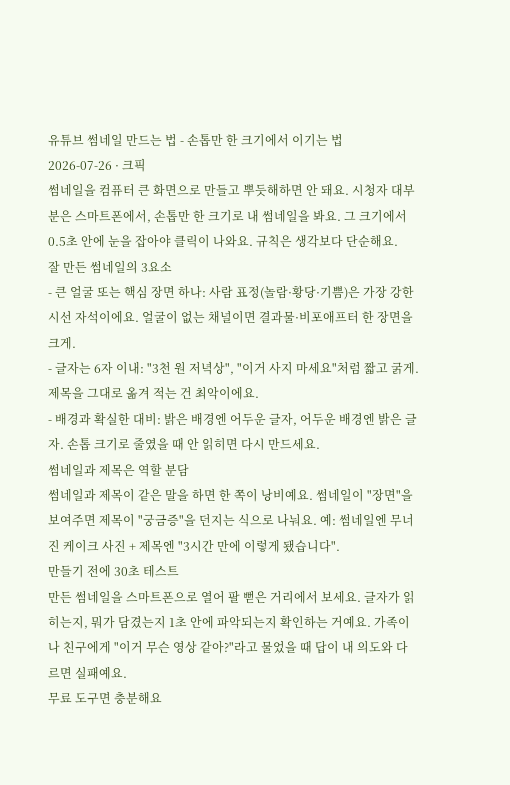유튜브 썸네일 만드는 법 - 손톱만 한 크기에서 이기는 법
2026-07-26 · 크픽
썸네일을 컴퓨터 큰 화면으로 만들고 뿌듯해하면 안 돼요. 시청자 대부분은 스마트폰에서, 손톱만 한 크기로 내 썸네일을 봐요. 그 크기에서 0.5초 안에 눈을 잡아야 클릭이 나와요. 규칙은 생각보다 단순해요.
잘 만든 썸네일의 3요소
- 큰 얼굴 또는 핵심 장면 하나: 사람 표정(놀람·황당·기쁨)은 가장 강한 시선 자석이에요. 얼굴이 없는 채널이면 결과물·비포애프터 한 장면을 크게.
- 글자는 6자 이내: "3천 원 저녁상", "이거 사지 마세요"처럼 짧고 굵게. 제목을 그대로 옮겨 적는 건 최악이에요.
- 배경과 확실한 대비: 밝은 배경엔 어두운 글자, 어두운 배경엔 밝은 글자. 손톱 크기로 줄였을 때 안 읽히면 다시 만드세요.
썸네일과 제목은 역할 분담
썸네일과 제목이 같은 말을 하면 한 쪽이 낭비예요. 썸네일이 "장면"을 보여주면 제목이 "궁금증"을 던지는 식으로 나눠요. 예: 썸네일엔 무너진 케이크 사진 + 제목엔 "3시간 만에 이렇게 됐습니다".
만들기 전에 30초 테스트
만든 썸네일을 스마트폰으로 열어 팔 뻗은 거리에서 보세요. 글자가 읽히는지, 뭐가 담겼는지 1초 안에 파악되는지 확인하는 거예요. 가족이나 친구에게 "이거 무슨 영상 같아?"라고 물었을 때 답이 내 의도와 다르면 실패예요.
무료 도구면 충분해요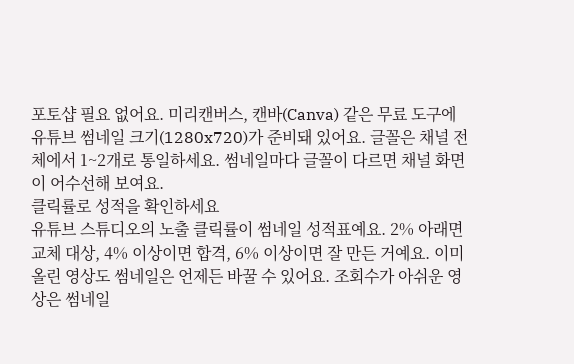포토샵 필요 없어요. 미리캔버스, 캔바(Canva) 같은 무료 도구에 유튜브 썸네일 크기(1280x720)가 준비돼 있어요. 글꼴은 채널 전체에서 1~2개로 통일하세요. 썸네일마다 글꼴이 다르면 채널 화면이 어수선해 보여요.
클릭률로 성적을 확인하세요
유튜브 스튜디오의 노출 클릭률이 썸네일 성적표예요. 2% 아래면 교체 대상, 4% 이상이면 합격, 6% 이상이면 잘 만든 거예요. 이미 올린 영상도 썸네일은 언제든 바꿀 수 있어요. 조회수가 아쉬운 영상은 썸네일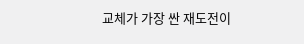교체가 가장 싼 재도전이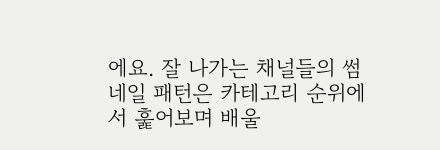에요. 잘 나가는 채널들의 썸네일 패턴은 카테고리 순위에서 훑어보며 배울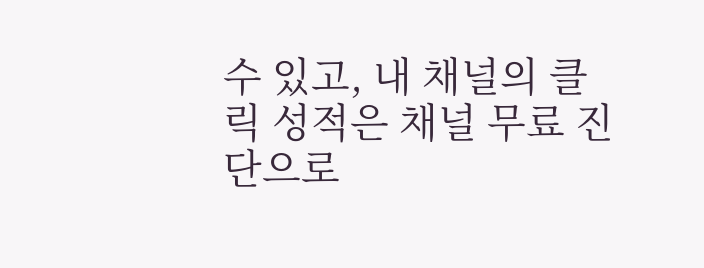수 있고, 내 채널의 클릭 성적은 채널 무료 진단으로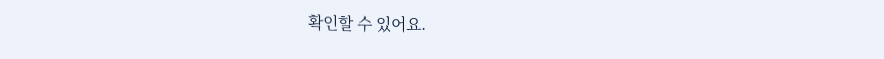확인할 수 있어요.